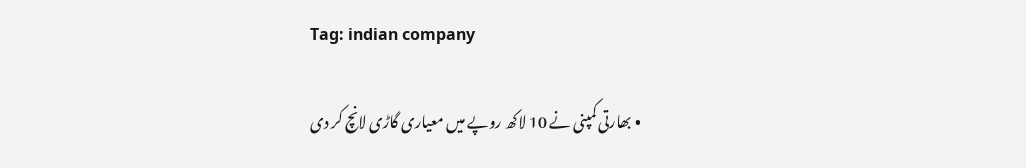Tag: indian company

  • بھارتی کمپنی نے 10 لاکھ روپے میں معیاری گاڑی لانچ کر دی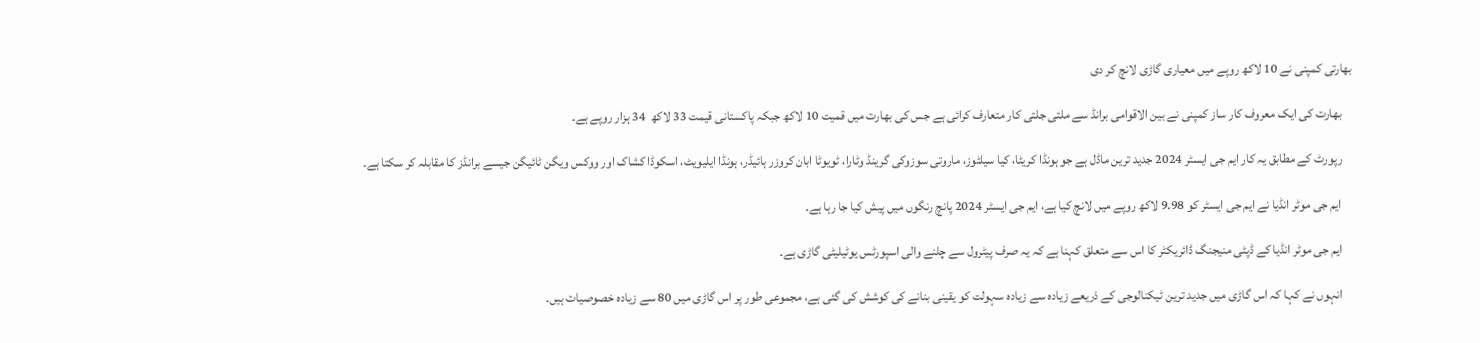بھارتی کمپنی نے 10 لاکھ روپے میں معیاری گاڑی لانچ کر دی

    بھارت کی ایک معروف کار ساز کمپنی نے بین الاقوامی برانڈ سے ملتی جلتی کار متعارف کرائی ہے جس کی بھارت میں قمیت 10 لاکھ جبکہ پاکستانی قیمت 33 لاکھ  34 ہزار روپے ہے۔

    رپورٹ کے مطابق یہ کار ایم جی ایسٹر 2024 جدید ترین ماڈل ہے جو ہونڈا کریٹا، کیا سیلٹوز، ماروتی سوزوکی گرینڈ وٹارا، ٹویوٹا ابان کروزر ہائیڈر، ہونڈا ایلیویٹ، اسکوڈا کشاک اور ووکس ویگن ٹائیگن جیسے برانڈز کا مقابلہ کر سکتا ہے۔

    ایم جی موٹر انڈیا نے ایم جی ایسٹر کو 9.98 لاکھ روپے میں لانچ کیا ہے، ایم جی ایسٹر 2024 پانچ رنگوں میں پیش کیا جا رہا ہے۔

    ایم جی موٹر انڈیا کے ڈپٹی منیجنگ ڈائریکٹر کا اس سے متعلق کہنا ہے کہ یہ صرف پیٹرول سے چلنے والی اسپورٹس یوٹیلیٹی گاڑی ہے۔

    انہوں نے کہا کہ اس گاڑی میں جدید ترین ٹیکنالوجی کے ذریعے زیادہ سے زیادہ سہولت کو یقینی بنانے کی کوشش کی گئی ہے، مجموعی طور پر اس گاڑی میں 80 سے زیادہ خصوصیات ہیں۔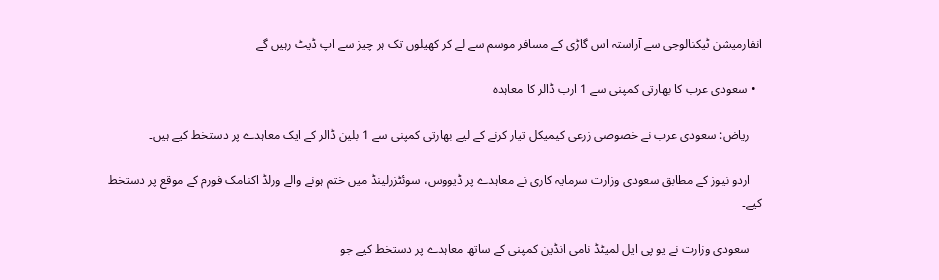انفارمیشن ٹیکنالوجی سے آراستہ اس گاڑی کے مسافر موسم سے لے کر کھیلوں تک ہر چیز سے اپ ڈیٹ رہیں گے

  • سعودی عرب کا بھارتی کمپنی سے 1 ارب ڈالر کا معاہدہ

    ریاض: سعودی عرب نے خصوصی زرعی کیمیکل تیار کرنے کے لیے بھارتی کمپنی سے 1 بلین ڈالر کے ایک معاہدے پر دستخط کیے ہیں۔

    اردو نیوز کے مطابق سعودی وزارت سرمایہ کاری نے معاہدے پر ڈیووس، سوئٹزرلینڈ میں ختم ہونے والے ورلڈ اکنامک فورم کے موقع پر دستخط کیے۔

    سعودی وزارت نے یو پی ایل لمیٹڈ نامی انڈین کمپنی کے ساتھ معاہدے پر دستخط کیے جو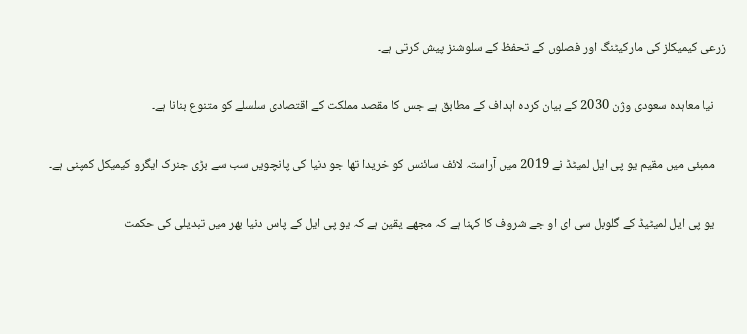زرعی کیمیکلز کی مارکیٹنگ اور فصلوں کے تحفظ کے سلوشنز پیش کرتی ہے۔

    نیا معاہدہ سعودی وژن 2030 کے بیان کردہ اہداف کے مطابق ہے جس کا مقصد مملکت کے اقتصادی سلسلے کو متنوع بنانا ہے۔

    ممبئی میں مقیم یو پی ایل لمیٹڈ نے 2019 میں آراستہ لائف سائنس کو خریدا تھا جو دنیا کی پانچویں سب سے بڑی جنرک ایگرو کیمیکل کمپنی ہے۔

    یو پی ایل لمیٹیڈ کے گلوبل سی ای او جے شروف کا کہنا ہے کہ مجھے یقین ہے کہ یو پی ایل کے پاس دنیا بھر میں تبدیلی کی حکمت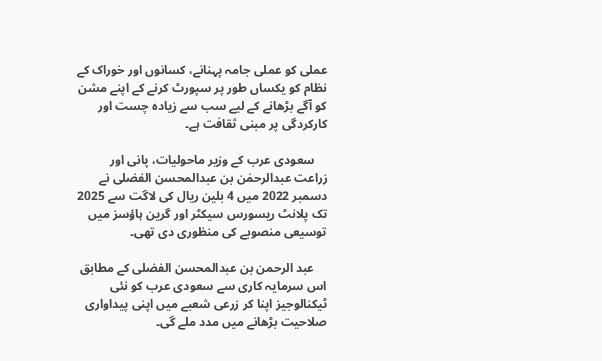عملی کو عملی جامہ پہنانے، کسانوں اور خوراک کے نظام کو یکساں طور پر سپورٹ کرنے کے اپنے مشن کو آگے بڑھانے کے لیے سب سے زیادہ چست اور کارکردگی پر مبنی ثقافت ہے۔

    سعودی عرب کے وزیر ماحولیات، پانی اور زراعت عبدالرحمٰن بن عبدالمحسن الفضلی نے دسمبر 2022 میں 4 بلین ریال کی لاگت سے 2025 تک پلانٹ ریسورس سیکٹر اور گرین ہاؤسز میں توسیعی منصوبے کی منظوری دی تھی۔

    عبد الرحمن بن عبدالمحسن الفضلی کے مطابق اس سرمایہ کاری سے سعودی عرب کو نئی ٹیکنالوجیز اپنا کر زرعی شعبے میں اپنی پیداواری صلاحیت بڑھانے میں مدد ملے گی۔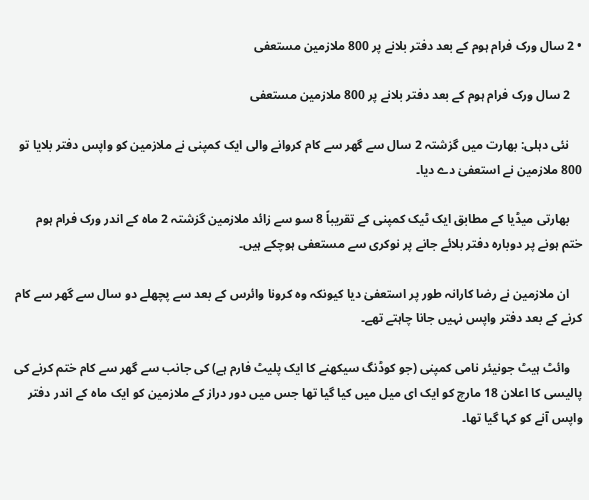• 2 سال ورک فرام ہوم کے بعد دفتر بلانے پر 800 ملازمین مستعفی

    2 سال ورک فرام ہوم کے بعد دفتر بلانے پر 800 ملازمین مستعفی

    نئی دہلی: بھارت میں گزشتہ 2 سال سے گھر سے کام کروانے والی ایک کمپنی نے ملازمین کو واپس دفتر بلایا تو 800 ملازمین نے استعفیٰ دے دیا۔

    بھارتی میڈیا کے مطابق ایک ٹیک کمپنی کے تقریباً 8 سو سے زائد ملازمین گزشتہ 2 ماہ کے اندر ورک فرام ہوم ختم ہونے پر دوبارہ دفتر بلائے جانے پر نوکری سے مستعفی ہوچکے ہیں۔

    ان ملازمین نے رضا کارانہ طور پر استعفیٰ دیا کیونکہ وہ کرونا وائرس کے بعد سے پچھلے دو سال سے گھر سے کام کرنے کے بعد دفتر واپس نہیں جانا چاہتے تھے۔

    وائٹ ہیٹ جونیئر نامی کمپنی (جو کوڈنگ سیکھنے کا ایک پلیٹ فارم ہے) کی جانب سے گھر سے کام ختم کرنے کی پالیسی کا اعلان 18 مارچ کو ایک ای میل میں کیا گیا تھا جس میں دور دراز کے ملازمین کو ایک ماہ کے اندر دفتر واپس آنے کو کہا گیا تھا۔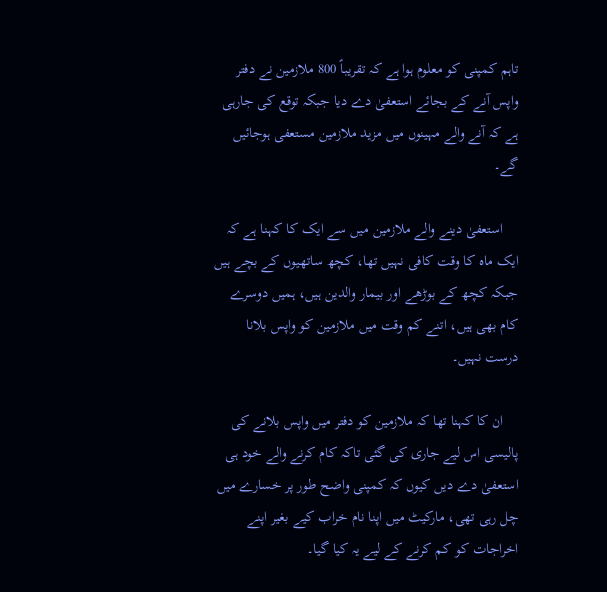تاہم کمپنی کو معلوم ہوا ہے کہ تقریباً 800 ملازمین نے دفتر واپس آنے کے بجائے استعفیٰ دے دیا جبکہ توقع کی جارہی ہے کہ آنے والے مہینوں میں مزید ملازمین مستعفی ہوجائیں گے۔

    استعفیٰ دینے والے ملازمین میں سے ایک کا کہنا ہے کہ ایک ماہ کا وقت کافی نہیں تھا، کچھ ساتھیوں کے بچے ہیں جبکہ کچھ کے بوڑھے اور بیمار والدین ہیں، ہمیں دوسرے کام بھی ہیں، اتنے کم وقت میں ملازمین کو واپس بلانا درست نہیں۔

    ان کا کہنا تھا کہ ملازمین کو دفتر میں واپس بلانے کی پالیسی اس لیے جاری کی گئی تاکہ کام کرنے والے خود ہی استعفیٰ دے دیں کیوں کہ کمپنی واضح طور پر خسارے میں چل رہی تھی، مارکیٹ میں اپنا نام خراب کیے بغیر اپنے اخراجات کو کم کرنے کے لیے یہ کیا گیا۔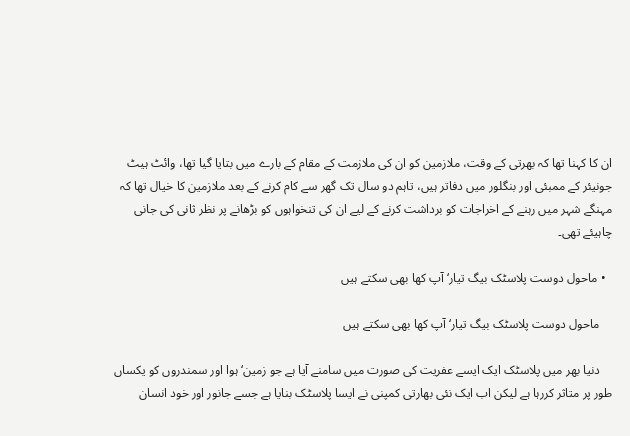ان کا کہنا تھا کہ بھرتی کے وقت، ملازمین کو ان کی ملازمت کے مقام کے بارے میں بتایا گیا تھا، وائٹ ہیٹ جونیئر کے ممبئی اور بنگلور میں دفاتر ہیں، تاہم دو سال تک گھر سے کام کرنے کے بعد ملازمین کا خیال تھا کہ مہنگے شہر میں رہنے کے اخراجات کو برداشت کرنے کے لیے ان کی تنخواہوں کو بڑھانے پر نظر ثانی کی جانی چاہیئے تھی۔

  • ماحول دوست پلاسٹک بیگ تیار‘ آپ کھا بھی سکتے ہیں

    ماحول دوست پلاسٹک بیگ تیار‘ آپ کھا بھی سکتے ہیں

    دنیا بھر میں پلاسٹک ایک ایسے عفریت کی صورت میں سامنے آیا ہے جو زمین‘ ہوا اور سمندروں کو یکساں طور پر متاثر کررہا ہے لیکن اب ایک نئی بھارتی کمپنی نے ایسا پلاسٹک بنایا ہے جسے جانور اور خود انسان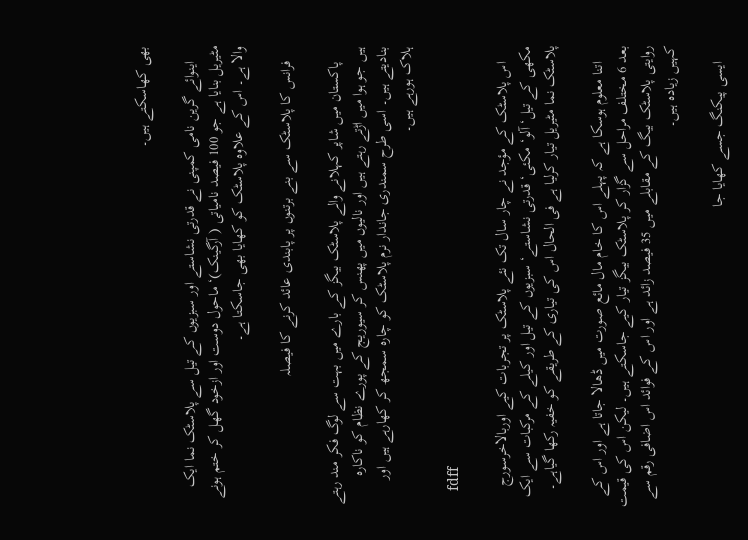بھی کھاسکتے ہیں۔

    اینوائے گرین نامی کمپنی نے قدرتی نشاستے اور سبزیوں کے تیل سے پلاسٹک نما ایک مٹیریل بنایا ہے جو 100 فیصد نامیاتی ( آرگینک)‘ ماحول دوست اور ازخود گھل کر ختم ہونے والا ہے۔ اس کے علاوہ پلاسٹک کو کھایا بھی جاسکتا ہے۔

    فرانس کا پلاسٹک سے بنے برتنوں پر پابندی عائد کرنے کا فیصلہ

    پاکستان میں شاپر کہلانے والے پلاسٹک بیگز کے بارے میں بہت سے لوگ فکر مند رہتے ہیں جو ہوا میں اڑتے رہتے ہیں اور نالیوں میں پھنس کر سیوریج کے پورے نظام کو ناکارہ بنادیتے ہیں۔ اسی طرح سمندری جاندار نرم پلاسٹک کو چارہ سمجھ کر کھارہے ہیں اور ہلاک ہورہے ہیں۔

    fdff

    اس پلاسٹک کے مؤجد نے چار سال تک نئے پلاسٹک پر تجربات کیے اوربالاخرسورج مکھی کے تیل‘ آلو‘ مکئی‘ قدرتی نشاستے‘ سبزیوں کے تیل اور کیلے کے مرکبات سے ایک پلاسٹک نما مٹیریل تیار کرلیا ہے فی الحال اس کی تیاری کے طریقے کو خفیہ رکھا گیاہے۔

    اتنا معلوم ہوسکا ہے کہ پہلے اس کا خام مال مائع صورت میں ڈھالا جاتا ہے اور اس کے بعد 6 مختلف مراحل سے گزار کر پلاسٹک بیگز تیار کیے جاسکتے ہیں۔ لیکن اس کی قیمت روایتی پلاسٹک بیگ کے مقابلے میں 35 فیصد زائد ہے اور اس کے فوائد اس اضافی رقم سے کہیں زیادہ ہیں۔

    ایسی پیکنگ جسے کھایا جا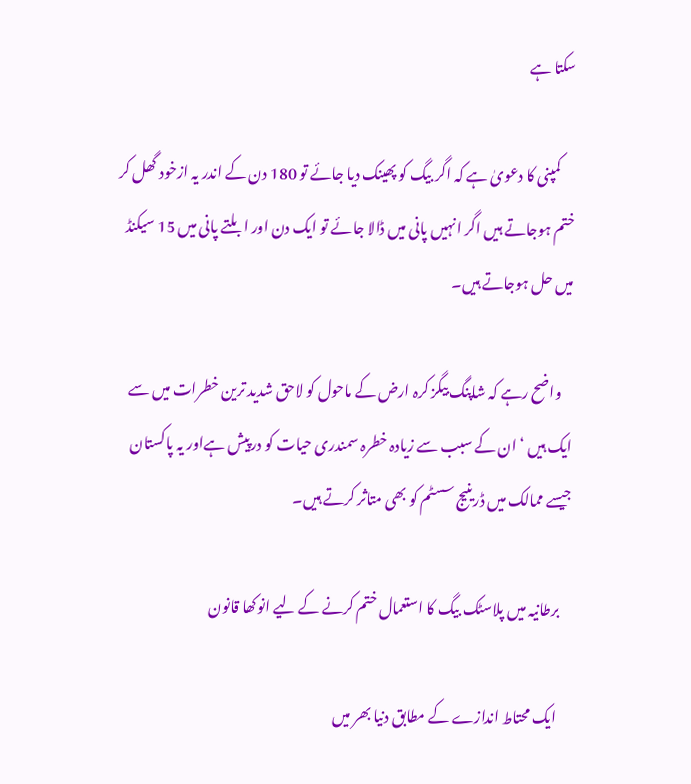سکتا ہے

     کمپنی کا دعویٰ ہے کہ اگر بیگ کو پھینک دیا جائے تو 180 دن کے اندر یہ ازخود گھل کر ختم ہوجاتے ہیں اگر انہیں پانی میں ڈالا جائے تو ایک دن اور ابلتے پانی میں 15 سیکنڈ میں حل ہوجاتے ہیں۔

    واضح رہے کہ شاپنگ بیگز کرہ ارض کے ماحول کو لاحق شدید ترین خطرات میں سے ایک ہیں ‘ ان کے سبب سے زیادہ خطرہ سمندری حیات کو درپیش ہےاور یہ پاکستان جیسے ممالک میں ڈرینیج سسٹم کو بھی متاثر کرتے ہیں۔

    برطانیہ میں پلاسٹک بیگ کا استعمال ختم کرنے کے لیے انوکھا قانون

     ایک محتاط اندازے کے مطابق دنیا بھر میں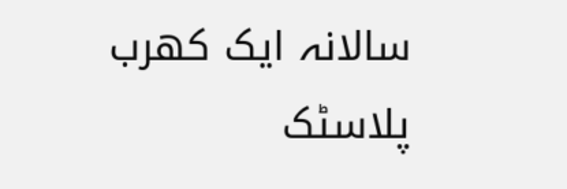سالانہ ایک کھرب پلاسٹک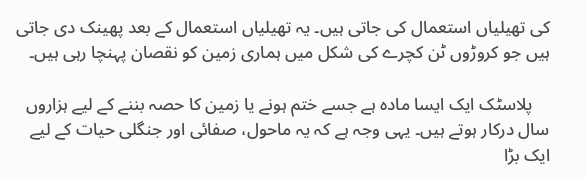کی تھیلیاں استعمال کی جاتی ہیں۔ یہ تھیلیاں استعمال کے بعد پھینک دی جاتی ہیں جو کروڑوں ٹن کچرے کی شکل میں ہماری زمین کو نقصان پہنچا رہی ہیں۔

    پلاسٹک ایک ایسا مادہ ہے جسے ختم ہونے یا زمین کا حصہ بننے کے لیے ہزاروں سال درکار ہوتے ہیں۔ یہی وجہ ہے کہ یہ ماحول، صفائی اور جنگلی حیات کے لیے ایک بڑا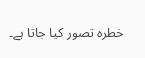خطرہ تصور کیا جاتا ہے۔